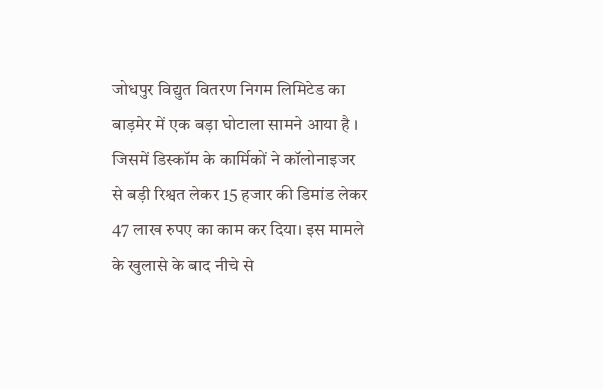जोधपुर विद्युत वितरण निगम लिमिटेड का बाड़मेर में एक बड़ा घोटाला सामने आया है । जिसमें डिस्कॉम के कार्मिकों ने कॉलोनाइजर से बड़ी रिश्वत लेकर 15 हजार की डिमांड लेकर 47 लाख रुपए का काम कर दिया। इस मामले के खुलासे के बाद नीचे से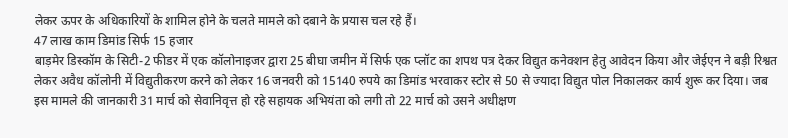लेकर ऊपर के अधिकारियों के शामिल होने के चलते मामले को दबाने के प्रयास चल रहे हैं।
47 लाख काम डिमांड सिर्फ 15 हजार
बाड़मेर डिस्कॉम के सिटी-2 फीडर में एक कॉलोनाइजर द्वारा 25 बीघा जमीन में सिर्फ एक प्लॉट का शपथ पत्र देकर विद्युत कनेक्शन हेतु आवेदन किया और जेईएन ने बड़ी रिश्वत लेकर अवैध कॉलोनी में विद्युतीकरण करने को लेकर 16 जनवरी को 15140 रुपये का डिमांड भरवाकर स्टोर से 50 से ज्यादा विद्युत पोल निकालकर कार्य शुरू कर दिया। जब इस मामले की जानकारी 31 मार्च को सेवानिवृत्त हो रहे सहायक अभियंता को लगी तो 22 मार्च को उसने अधीक्षण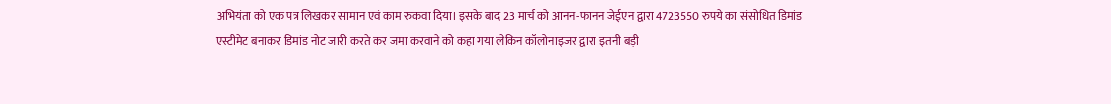अभियंता को एक पत्र लिखकर सामान एवं काम रुकवा दिया। इसके बाद 23 मार्च को आनन-फानन जेईएन द्वारा 4723550 रुपये का संसोधित डिमांड एस्टीमेट बनाकर डिमांड नोट जारी करते कर जमा करवाने को कहा गया लेकिन कॉलोनाइजर द्वारा इतनी बड़ी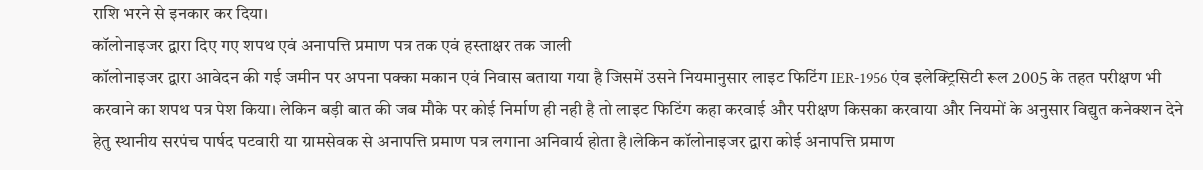राशि भरने से इनकार कर दिया।
कॉलोनाइजर द्वारा दिए गए शपथ एवं अनापत्ति प्रमाण पत्र तक एवं हस्ताक्षर तक जाली
कॉलोनाइजर द्वारा आवेदन की गई जमीन पर अपना पक्का मकान एवं निवास बताया गया है जिसमें उसने नियमानुसार लाइट फिटिंग IER-1956 एंव इलेक्ट्रिसिटी रूल 2005 के तहत परीक्षण भी करवाने का शपथ पत्र पेश किया। लेकिन बड़ी बात की जब मौके पर कोई निर्माण ही नही है तो लाइट फिटिंग कहा करवाई और परीक्षण किसका करवाया और नियमों के अनुसार विद्युत कनेक्शन देने हेतु स्थानीय सरपंच पार्षद पटवारी या ग्रामसेवक से अनापत्ति प्रमाण पत्र लगाना अनिवार्य होता है।लेकिन कॉलोनाइजर द्वारा कोई अनापत्ति प्रमाण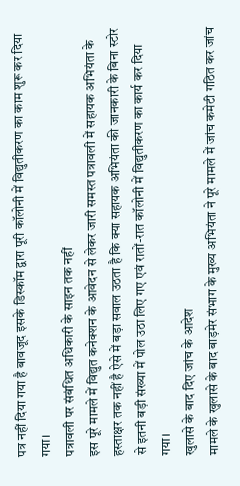पत्र नहीं दिया गया है बावजूद इसके डिस्कॉम द्वारा पूरी कॉलोनी में विद्युतीकरण का काम शुरू कर दिया गया।
पत्रावली पर संबंधित अधिकारी के साइन तक नहीं
इस पूरे मामले में विद्युत कनेक्शन के आवेदन से लेकर जारी समस्त पत्रावली में सहायक अभियंता के हस्ताक्षर तक नहीं है ऐसे में बड़ा सवाल उठता है कि क्या सहायक अभियंता की जानकारी के बिना स्टोर से इतनी बड़ी संख्या में पोल उठा लिए गए एवं रातों-रात कॉलोनी में विद्युतीकरण का कार्य कर दिया गया।
खुलासे के बाद दिए जांच के आदेश
मामले के खुलासे के बाद बाड़मेर संभाग के मुख्य अभियंता ने पूरे मामले में जांच कमेटी गठित कर जांच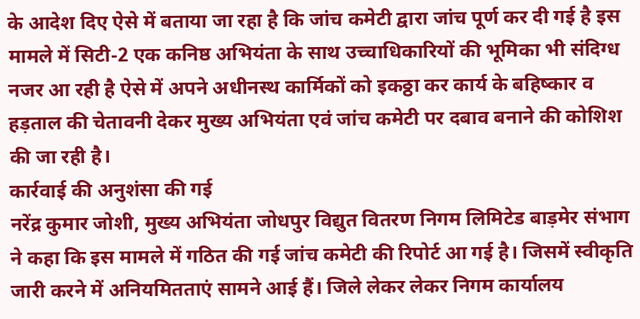के आदेश दिए ऐसे में बताया जा रहा है कि जांच कमेटी द्वारा जांच पूर्ण कर दी गई है इस मामले में सिटी-2 एक कनिष्ठ अभियंता के साथ उच्चाधिकारियों की भूमिका भी संदिग्ध नजर आ रही है ऐसे में अपने अधीनस्थ कार्मिकों को इकठ्ठा कर कार्य के बहिष्कार व हड़ताल की चेतावनी देकर मुख्य अभियंता एवं जांच कमेटी पर दबाव बनाने की कोशिश की जा रही है।
कार्रवाई की अनुशंसा की गई
नरेंद्र कुमार जोशी, मुख्य अभियंता जोधपुर विद्युत वितरण निगम लिमिटेड बाड़मेर संभाग ने कहा कि इस मामले में गठित की गई जांच कमेटी की रिपोर्ट आ गई है। जिसमें स्वीकृति जारी करने में अनियमितताएं सामने आई हैं। जिले लेकर लेकर निगम कार्यालय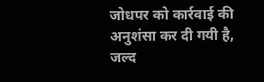जोधपर को कार्रवाई की अनुशंसा कर दी गयी है, जल्द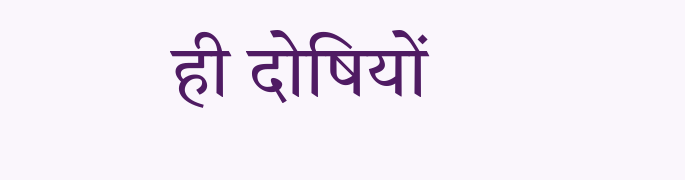ही दोषियों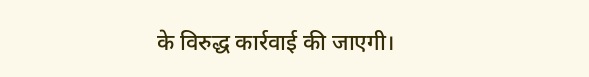के विरुद्ध कार्रवाई की जाएगी।